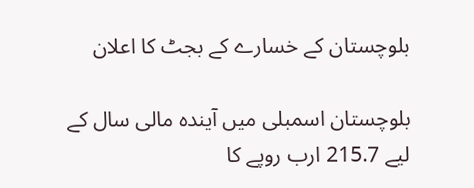بلوچستان کے خسارے کے بجٹ کا اعلان

بلوچستان اسمبلی میں آیندہ مالی سال کے لیے 215.7 ارب روپے کا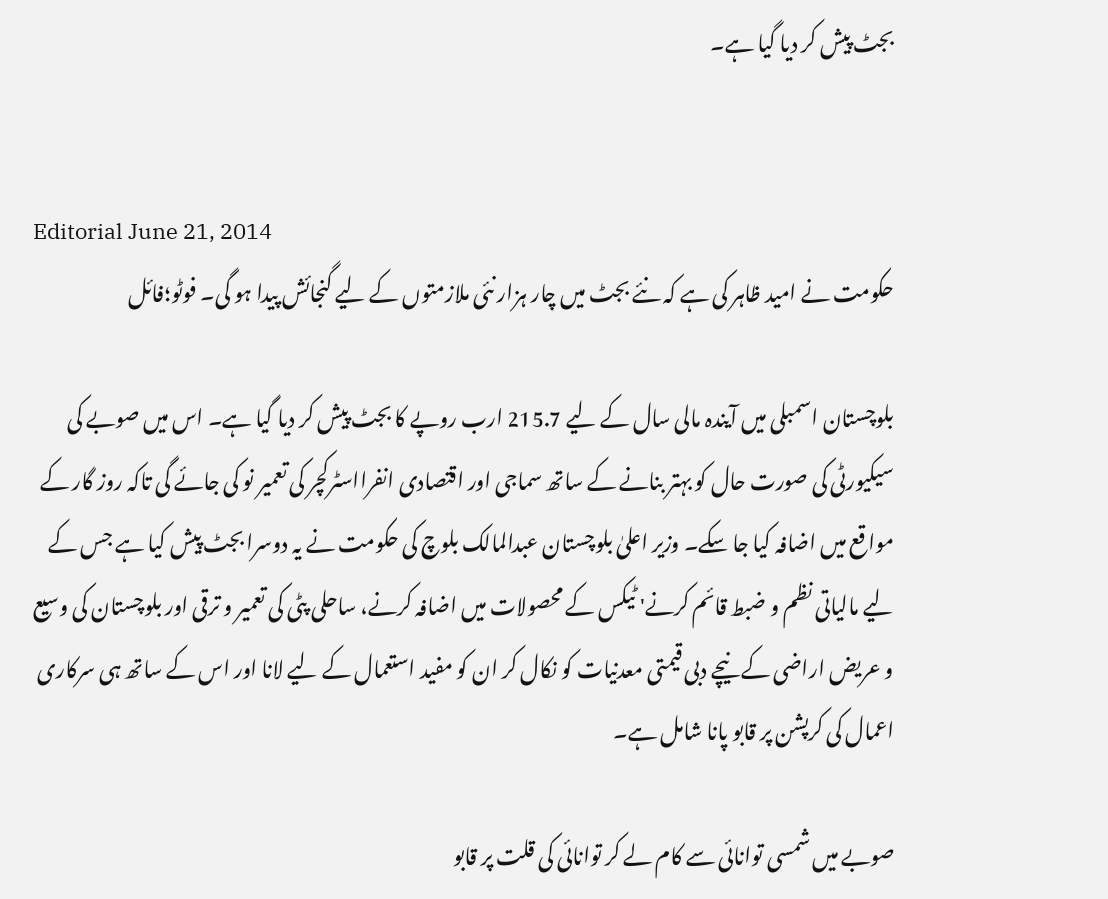بجٹ پیش کر دیا گیا ہے۔


Editorial June 21, 2014
حکومت نے امید ظاہر کی ہے کہ نئے بجٹ میں چار ہزار نئی ملازمتوں کے لیے گنجائش پیدا ہو گی۔ فوٹو؛فائل

بلوچستان اسمبلی میں آیندہ مالی سال کے لیے 215.7 ارب روپے کا بجٹ پیش کر دیا گیا ہے۔ اس میں صوبے کی سیکیورٹی کی صورت حال کو بہتر بنانے کے ساتھ سماجی اور اقتصادی انفرااسٹرکچر کی تعمیر نو کی جائے گی تاکہ روز گار کے مواقع میں اضافہ کیا جا سکے۔ وزیر اعلیٰ بلوچستان عبدالمالک بلوچ کی حکومت نے یہ دوسرا بجٹ پیش کیا ہے جس کے لیے مالیاتی نظم و ضبط قائم کرنے' ٹیکس کے محصولات میں اضافہ کرنے، ساحلی پٹی کی تعمیر و ترقی اور بلوچستان کی وسیع و عریض اراضی کے نیچے دبی قیمتی معدنیات کو نکال کر ان کو مفید استعمال کے لیے لانا اور اس کے ساتھ ہی سرکاری اعمال کی کرپشن پر قابو پانا شامل ہے۔

صوبے میں شمسی توانائی سے کام لے کر توانائی کی قلت پر قابو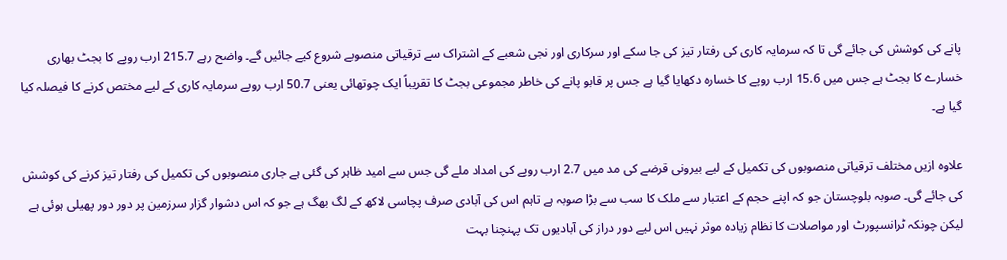پانے کی کوشش کی جائے گی تا کہ سرمایہ کاری کی رفتار تیز کی جا سکے اور سرکاری اور نجی شعبے کے اشتراک سے ترقیاتی منصوبے شروع کیے جائیں گے۔ واضح رہے 215.7 ارب روپے کا بجٹ بھاری خسارے کا بجٹ ہے جس میں 15.6 ارب روپے کا خسارہ دکھایا گیا ہے جس پر قابو پانے کی خاطر مجموعی بجٹ کا تقریباً ایک چوتھائی یعنی 50.7 ارب روپے سرمایہ کاری کے لیے مختص کرنے کا فیصلہ کیا گیا ہے۔

علاوہ ازیں مختلف ترقیاتی منصوبوں کی تکمیل کے لیے بیرونی قرضے کی مد میں 2.7 ارب روپے کی امداد ملے گی جس سے امید ظاہر کی گئی ہے جاری منصوبوں کی تکمیل کی رفتار تیز کرنے کی کوشش کی جائے گی۔ صوبہ بلوچستان جو کہ اپنے حجم کے اعتبار سے ملک کا سب سے بڑا صوبہ ہے تاہم اس کی آبادی صرف پچاسی لاکھ کے لگ بھگ ہے جو کہ اس دشوار گزار سرزمین پر دور دور پھیلی ہوئی ہے لیکن چونکہ ٹرانسپورٹ اور مواصلات کا نظام زیادہ موثر نہیں اس لیے دور دراز کی آبادیوں تک پہنچنا بہت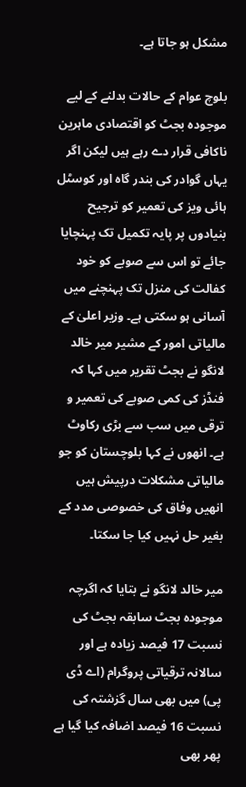مشکل ہو جاتا ہے۔

بلوچ عوام کے حالات بدلنے کے لیے موجودہ بجٹ کو اقتصادی ماہرین ناکافی قرار دے رہے ہیں لیکن اگر یہاں گوادر کی بندر گاہ اور کوسٹل ہائی ویز کی تعمیر کو ترجیح بنیادوں پر پایہ تکمیل تک پہنچایا جائے تو اس سے صوبے کو خود کفالت کی منزل تک پہنچنے میں آسانی ہو سکتی ہے۔ وزیر اعلیٰ کے مالیاتی امور کے مشیر میر خالد لانگو نے بجٹ تقریر میں کہا کہ فنڈز کی کمی صوبے کی تعمیر و ترقی میں سب سے بڑی رکاوٹ ہے۔ انھوں نے کہا بلوچستان کو جو مالیاتی مشکلات درپیش ہیں انھیں وفاق کی خصوصی مدد کے بغیر حل نہیں کیا جا سکتا۔

میر خالد لانگو نے بتایا کہ اگرچہ موجودہ بجٹ سابقہ بجٹ کی نسبت 17 فیصد زیادہ ہے اور سالانہ ترقیاتی پروگرام (اے ڈی پی) میں بھی سال گزشتہ کی نسبت 16 فیصد اضافہ کیا گیا ہے پھر بھی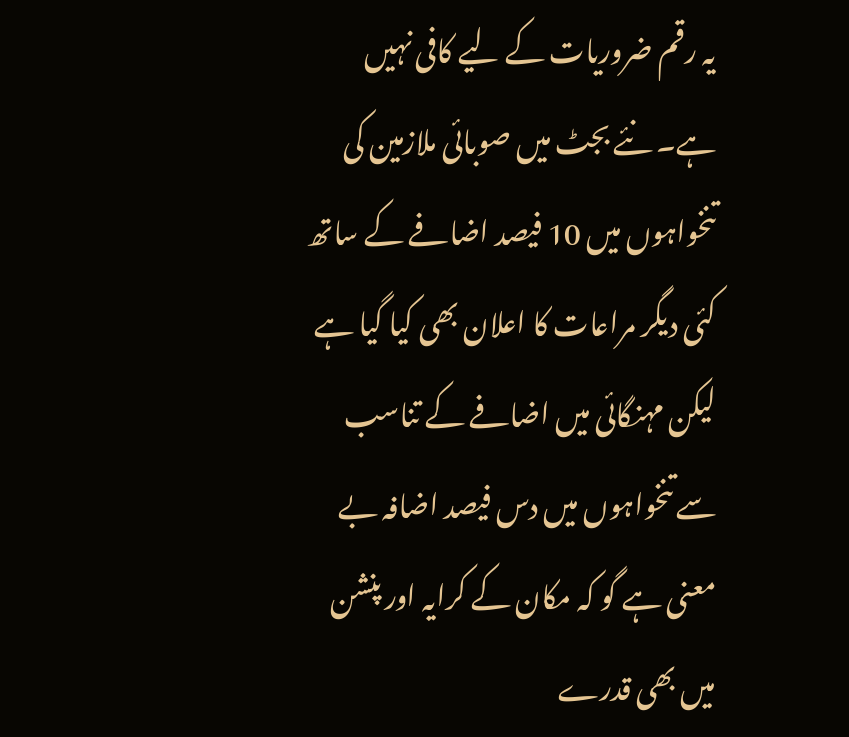یہ رقم ضروریات کے لیے کافی نہیں ہے۔ نئے بجٹ میں صوبائی ملازمین کی تنخواہوں میں 10 فیصد اضافے کے ساتھ کئی دیگر مراعات کا اعلان بھی کیا گیا ہے لیکن مہنگائی میں اضافے کے تناسب سے تنخواہوں میں دس فیصد اضافہ بے معنی ہے گو کہ مکان کے کرایہ اور پنشن میں بھی قدرے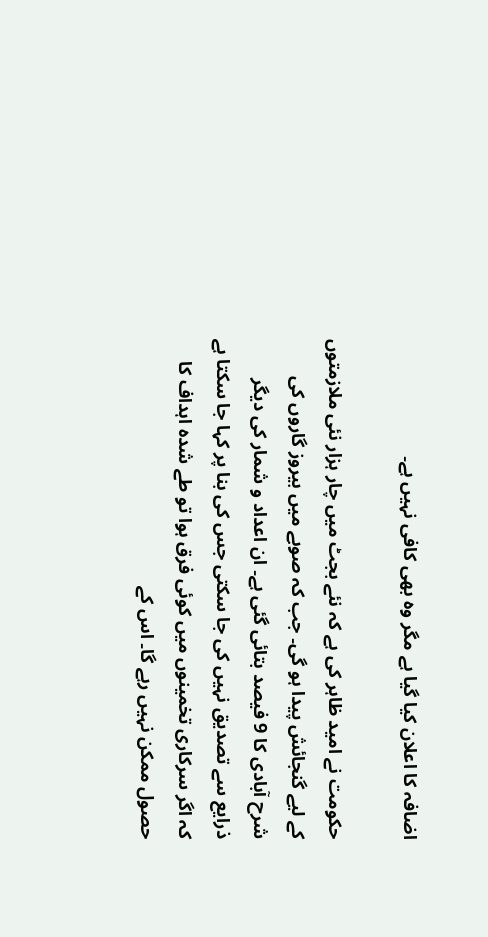اضافہ کا اعلان کیا گیا ہے مگر وہ بھی کافی نہیں ہے۔

حکومت نے امید ظاہر کی ہے کہ نئے بجٹ میں چار ہزار نئی ملازمتوں کے لیے گنجائش پیدا ہو گی۔ جب کہ صوبے میں بیروز گاروں کی شرح آبادی کا 9 فیصد بتائی گئی ہے۔ ان اعداد و شمار کی دیگر ذرایع سے تصدیق نہیں کی جا سکتی جس کی بنا پر کہا جا سکتا ہے کہ اگر سرکاری تخمینوں میں کوئی فرق ہوا تو طے شدہ اہداف کا حصول ممکن نہیں رہے گا۔ اس کے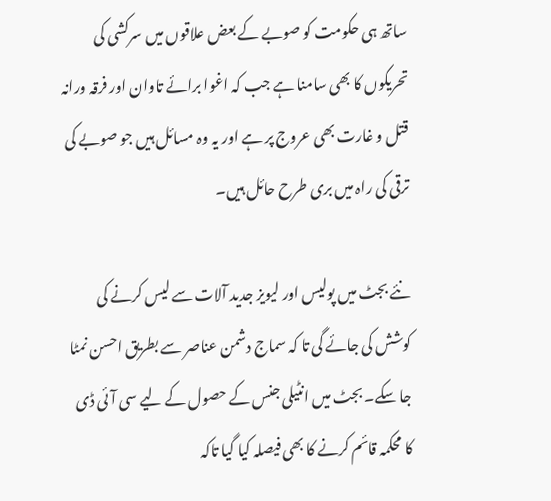ساتھ ہی حکومت کو صوبے کے بعض علاقوں میں سرکشی کی تحریکوں کا بھی سامنا ہے جب کہ اغوا برائے تاوان اور فرقہ ورانہ قتل و غارت بھی عروج پر ہے اور یہ وہ مسائل ہیں جو صوبے کی ترقی کی راہ میں بری طرح حائل ہیں۔

نئے بجٹ میں پولیس اور لیویز جدید آلات سے لیس کرنے کی کوشش کی جائے گی تا کہ سماج دشمن عناصر سے بطریق احسن نمٹا جا سکے۔ بجٹ میں انٹیلی جنس کے حصول کے لیے سی آئی ڈی کا محکمہ قائم کرنے کا بھی فیصلہ کیا گیا تاکہ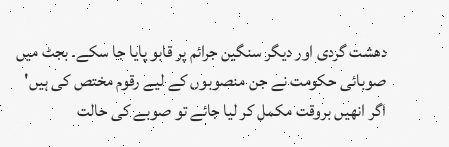دھشت گردی اور دیگر سنگین جرائم پر قابو پایا جا سکے۔ بجٹ میں صوبائی حکومت نے جن منصوبوں کے لیے رقوم مختص کی ہیں' اگر انھیں بروقت مکمل کر لیا جائے تو صوبے کی حالت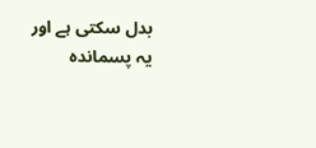بدل سکتی ہے اور یہ پسماندہ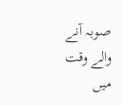صوبہ آنے والے وقت میں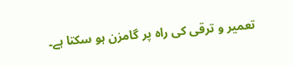تعمیر و ترقی کی راہ پر گامزن ہو سکتا ہے۔